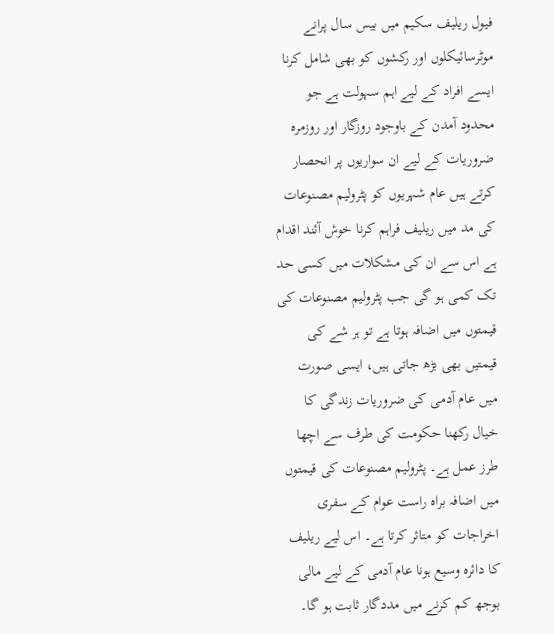فیول ریلیف سکیم میں بیس سال پرانے موٹرسائیکلوں اور رکشوں کو بھی شامل کرنا ایسے افراد کے لیے اہم سہولت ہے جو محدود آمدن کے باوجود روزگار اور روزمرہ ضروریات کے لیے ان سواریوں پر انحصار کرتے ہیں عام شہریوں کو پٹرولیم مصنوعات کی مد میں ریلیف فراہم کرنا خوش آئند اقدام ہے اس سے ان کی مشکلات میں کسی حد تک کمی ہو گی جب پٹرولیم مصنوعات کی قیمتوں میں اضافہ ہوتا ہے تو ہر شے کی قیمتیں بھی بڑھ جاتی ہیں، ایسی صورت میں عام آدمی کی ضروریات زندگی کا خیال رکھنا حکومت کی طرف سے اچھا طرز عمل ہے۔ پٹرولیم مصنوعات کی قیمتوں میں اضافہ براہ راست عوام کے سفری اخراجات کو متاثر کرتا ہے۔ اس لیے ریلیف کا دائرہ وسیع ہونا عام آدمی کے لیے مالی بوجھ کم کرنے میں مددگار ثابت ہو گا۔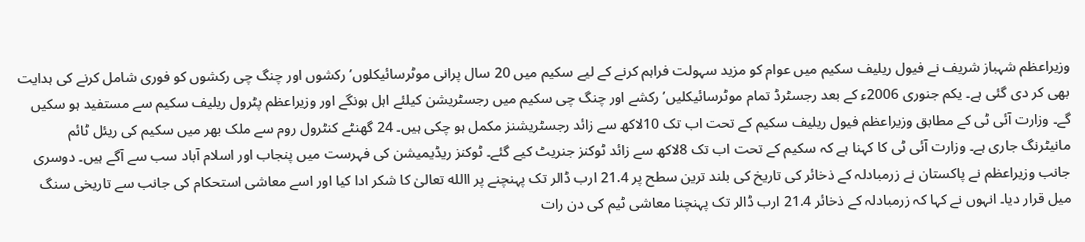وزیراعظم شہباز شریف نے فیول ریلیف سکیم میں عوام کو مزید سہولت فراہم کرنے کے لیے سکیم میں 20 سال پرانی موٹرسائیکلوں’ رکشوں اور چنگ چی رکشوں کو فوری شامل کرنے کی ہدایت بھی کر دی گئی ہے۔ یکم جنوری 2006ء کے بعد رجسٹرڈ تمام موٹرسائیکلیں’ رکشے اور چنگ چی سکیم میں رجسٹریشن کیلئے اہل ہونگے اور وزیراعظم پٹرول ریلیف سکیم سے مستفید ہو سکیں گے۔ وزارت آئی ٹی کے مطابق وزیراعظم فیول ریلیف سکیم کے تحت اب تک 10لاکھ سے زائد رجسٹریشنز مکمل ہو چکی ہیں۔ 24 گھنٹے کنٹرول روم سے ملک بھر میں سکیم کی ریئل ٹائم مانیٹرنگ جاری ہے۔ وزارت آئی ٹی کا کہنا ہے کہ سکیم کے تحت اب تک 8لاکھ سے زائد ٹوکنز جنریٹ کیے گئے۔ ٹوکنز ریڈیمیشن کی فہرست میں پنجاب اور اسلام آباد سب سے آگے ہیں۔ دوسری جانب وزیراعظم نے پاکستان نے زرمبادلہ کے ذخائر کی تاریخ کی بلند ترین سطح پر 21.4 ارب ڈالر تک پہنچنے پر االله تعالیٰ کا شکر ادا کیا اور اسے معاشی استحکام کی جانب سے تاریخی سنگ میل قرار دیا۔ انہوں نے کہا کہ زرمبادلہ کے ذخائر 21.4 ارب ڈالر تک پہنچنا معاشی ٹیم کی دن رات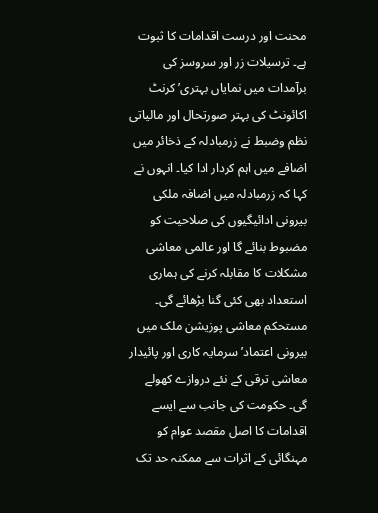محنت اور درست اقدامات کا ثبوت ہے۔ ترسیلات زر اور سروسز کی برآمدات میں نمایاں بہتری’ کرنٹ اکائونٹ کی بہتر صورتحال اور مالیاتی نظم وضبط نے زرمبادلہ کے ذخائر میں اضافے میں اہم کردار ادا کیا۔ انہوں نے کہا کہ زرمبادلہ میں اضافہ ملکی بیرونی ادائیگیوں کی صلاحیت کو مضبوط بنائے گا اور عالمی معاشی مشکلات کا مقابلہ کرنے کی ہماری استعداد بھی کئی گنا بڑھائے گی۔ مستحکم معاشی پوزیشن ملک میں بیرونی اعتماد’ سرمایہ کاری اور پائیدار معاشی ترقی کے نئے دروازے کھولے گی۔ حکومت کی جانب سے ایسے اقدامات کا اصل مقصد عوام کو مہنگائی کے اثرات سے ممکنہ حد تک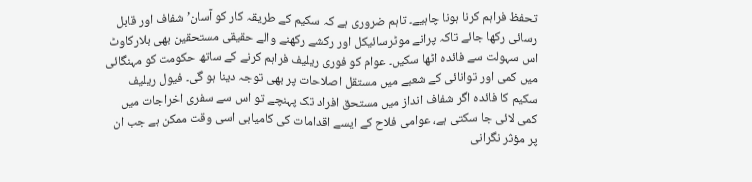تحفظ فراہم کرنا ہونا چاہیے۔ تاہم ضروری ہے کہ سکیم کے طریقہ کار کو آسان’ شفاف اور قابل رسائی رکھا جائے تاکہ پرانے موٹرسائیکل اور رکشے رکھنے والے حقیقی مستحقین بھی بلارکاوٹ اس سہولت سے فائدہ اٹھا سکیں۔ عوام کو فوری ریلیف فراہم کرنے کے ساتھ حکومت کو مہنگائی میں کمی اور توانائی کے شعبے میں مستقل اصلاحات پر بھی توجہ دینا ہو گی۔ فیول ریلیف سکیم کا فائدہ اگر شفاف انداز میں مستحق افراد تک پہنچے تو اس سے سفری اخراجات میں کمی لائی جا سکتی ہے، عوامی فلاح کے ایسے اقدامات کی کامیابی اسی وقت ممکن ہے جب ان پر مؤثر نگرانی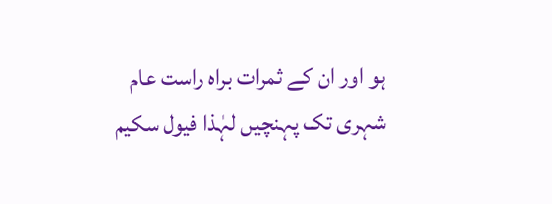ہو اور ان کے ثمرات براہ راست عام شہری تک پہنچیں لہٰذا فیول سکیم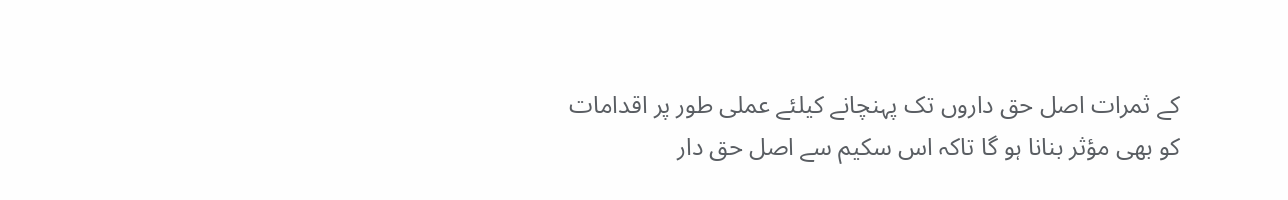کے ثمرات اصل حق داروں تک پہنچانے کیلئے عملی طور پر اقدامات کو بھی مؤثر بنانا ہو گا تاکہ اس سکیم سے اصل حق دار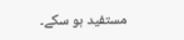مستفید ہو سکے۔